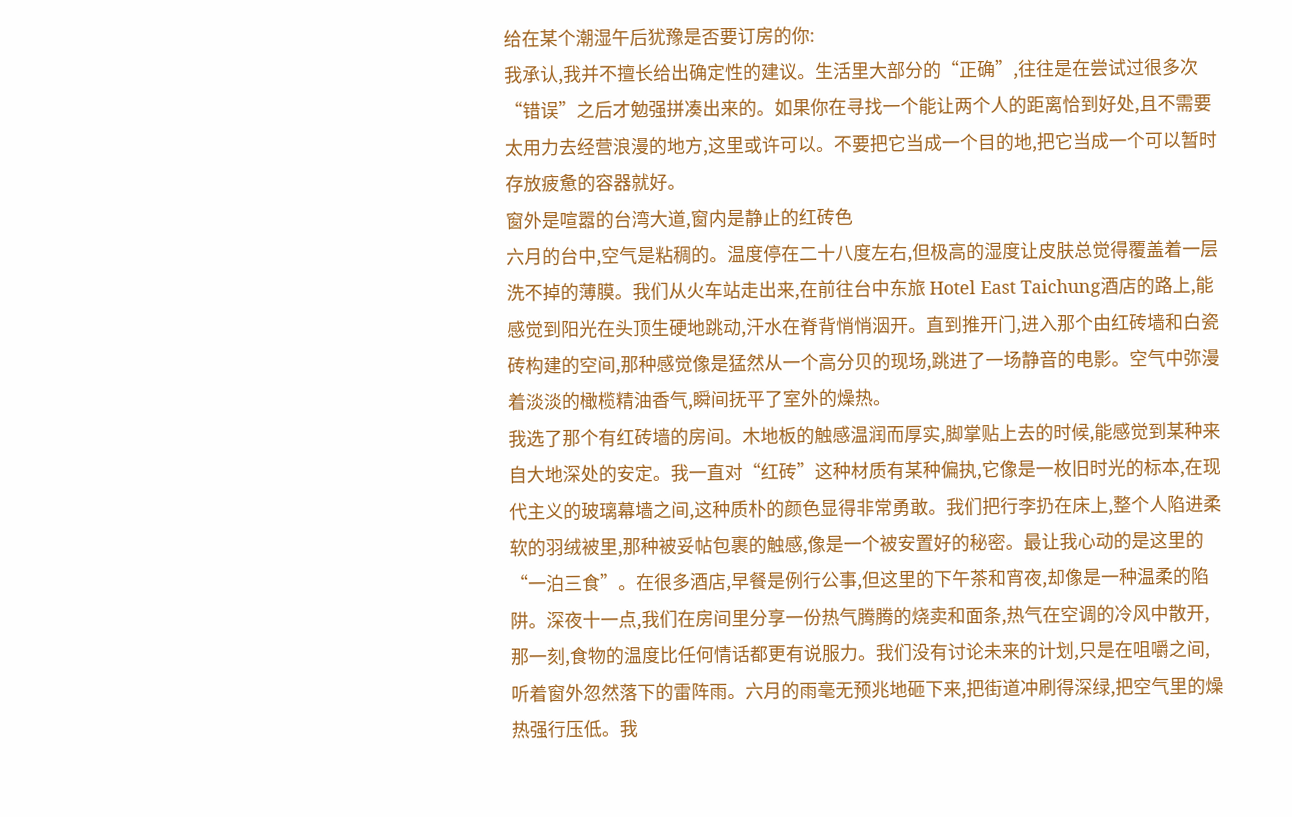给在某个潮湿午后犹豫是否要订房的你:
我承认,我并不擅长给出确定性的建议。生活里大部分的“正确”,往往是在尝试过很多次“错误”之后才勉强拼凑出来的。如果你在寻找一个能让两个人的距离恰到好处,且不需要太用力去经营浪漫的地方,这里或许可以。不要把它当成一个目的地,把它当成一个可以暂时存放疲惫的容器就好。
窗外是喧嚣的台湾大道,窗内是静止的红砖色
六月的台中,空气是粘稠的。温度停在二十八度左右,但极高的湿度让皮肤总觉得覆盖着一层洗不掉的薄膜。我们从火车站走出来,在前往台中东旅 Hotel East Taichung酒店的路上,能感觉到阳光在头顶生硬地跳动,汗水在脊背悄悄洇开。直到推开门,进入那个由红砖墙和白瓷砖构建的空间,那种感觉像是猛然从一个高分贝的现场,跳进了一场静音的电影。空气中弥漫着淡淡的橄榄精油香气,瞬间抚平了室外的燥热。
我选了那个有红砖墙的房间。木地板的触感温润而厚实,脚掌贴上去的时候,能感觉到某种来自大地深处的安定。我一直对“红砖”这种材质有某种偏执,它像是一枚旧时光的标本,在现代主义的玻璃幕墙之间,这种质朴的颜色显得非常勇敢。我们把行李扔在床上,整个人陷进柔软的羽绒被里,那种被妥帖包裹的触感,像是一个被安置好的秘密。最让我心动的是这里的“一泊三食”。在很多酒店,早餐是例行公事,但这里的下午茶和宵夜,却像是一种温柔的陷阱。深夜十一点,我们在房间里分享一份热气腾腾的烧卖和面条,热气在空调的冷风中散开,那一刻,食物的温度比任何情话都更有说服力。我们没有讨论未来的计划,只是在咀嚼之间,听着窗外忽然落下的雷阵雨。六月的雨毫无预兆地砸下来,把街道冲刷得深绿,把空气里的燥热强行压低。我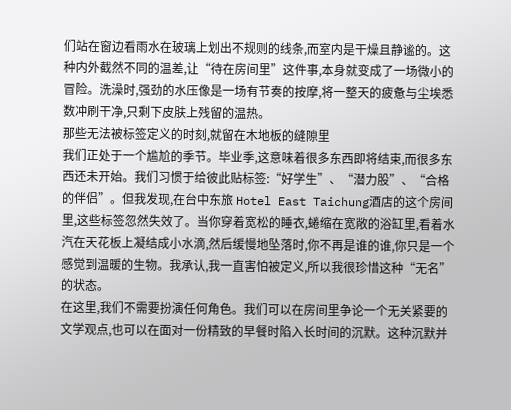们站在窗边看雨水在玻璃上划出不规则的线条,而室内是干燥且静谧的。这种内外截然不同的温差,让“待在房间里”这件事,本身就变成了一场微小的冒险。洗澡时,强劲的水压像是一场有节奏的按摩,将一整天的疲惫与尘埃悉数冲刷干净,只剩下皮肤上残留的温热。
那些无法被标签定义的时刻,就留在木地板的缝隙里
我们正处于一个尴尬的季节。毕业季,这意味着很多东西即将结束,而很多东西还未开始。我们习惯于给彼此贴标签:“好学生”、“潜力股”、“合格的伴侣”。但我发现,在台中东旅 Hotel East Taichung酒店的这个房间里,这些标签忽然失效了。当你穿着宽松的睡衣,蜷缩在宽敞的浴缸里,看着水汽在天花板上凝结成小水滴,然后缓慢地坠落时,你不再是谁的谁,你只是一个感觉到温暖的生物。我承认,我一直害怕被定义,所以我很珍惜这种“无名”的状态。
在这里,我们不需要扮演任何角色。我们可以在房间里争论一个无关紧要的文学观点,也可以在面对一份精致的早餐时陷入长时间的沉默。这种沉默并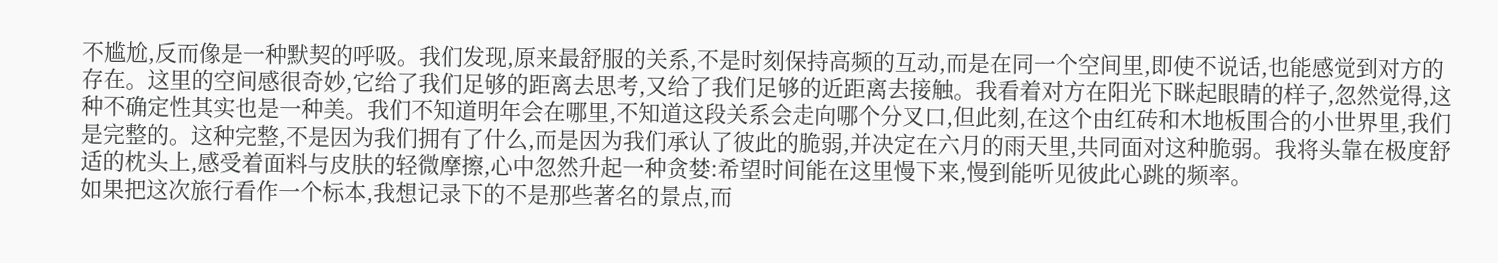不尴尬,反而像是一种默契的呼吸。我们发现,原来最舒服的关系,不是时刻保持高频的互动,而是在同一个空间里,即使不说话,也能感觉到对方的存在。这里的空间感很奇妙,它给了我们足够的距离去思考,又给了我们足够的近距离去接触。我看着对方在阳光下眯起眼睛的样子,忽然觉得,这种不确定性其实也是一种美。我们不知道明年会在哪里,不知道这段关系会走向哪个分叉口,但此刻,在这个由红砖和木地板围合的小世界里,我们是完整的。这种完整,不是因为我们拥有了什么,而是因为我们承认了彼此的脆弱,并决定在六月的雨天里,共同面对这种脆弱。我将头靠在极度舒适的枕头上,感受着面料与皮肤的轻微摩擦,心中忽然升起一种贪婪:希望时间能在这里慢下来,慢到能听见彼此心跳的频率。
如果把这次旅行看作一个标本,我想记录下的不是那些著名的景点,而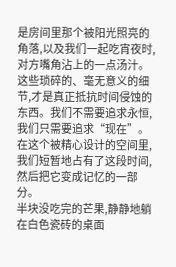是房间里那个被阳光照亮的角落,以及我们一起吃宵夜时,对方嘴角沾上的一点汤汁。这些琐碎的、毫无意义的细节,才是真正抵抗时间侵蚀的东西。我们不需要追求永恒,我们只需要追求“现在”。在这个被精心设计的空间里,我们短暂地占有了这段时间,然后把它变成记忆的一部分。
半块没吃完的芒果,静静地躺在白色瓷砖的桌面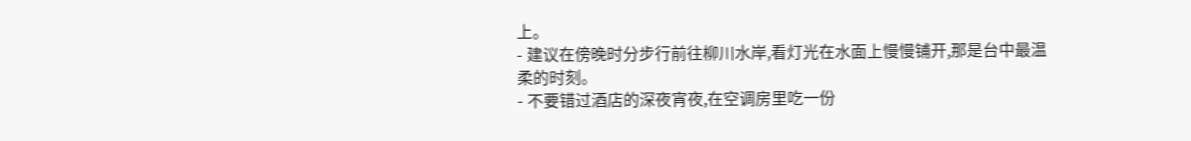上。
- 建议在傍晚时分步行前往柳川水岸,看灯光在水面上慢慢铺开,那是台中最温柔的时刻。
- 不要错过酒店的深夜宵夜,在空调房里吃一份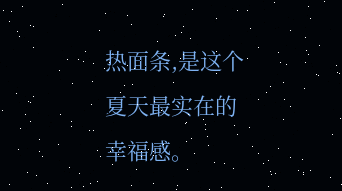热面条,是这个夏天最实在的幸福感。